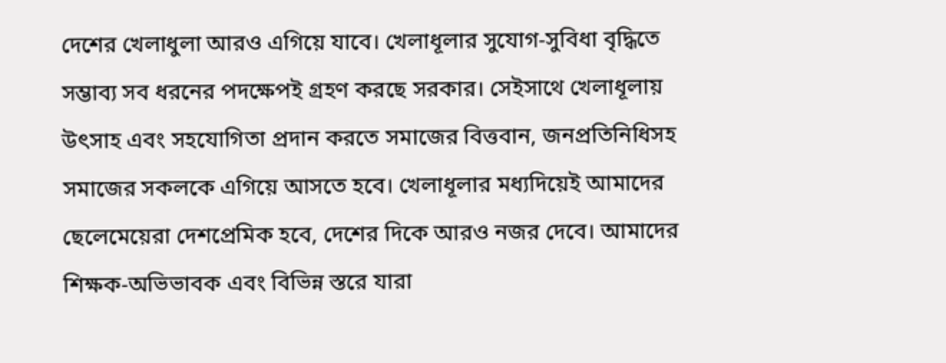দেশের খেলাধুলা আরও এগিয়ে যাবে। খেলাধূলার সুযোগ-সুবিধা বৃদ্ধিতে সম্ভাব্য সব ধরনের পদক্ষেপই গ্রহণ করছে সরকার। সেইসাথে খেলাধূলায় উৎসাহ এবং সহযোগিতা প্রদান করতে সমাজের বিত্তবান, জনপ্রতিনিধিসহ সমাজের সকলকে এগিয়ে আসতে হবে। খেলাধূলার মধ্যদিয়েই আমাদের ছেলেমেয়েরা দেশপ্রেমিক হবে, দেশের দিকে আরও নজর দেবে। আমাদের শিক্ষক-অভিভাবক এবং বিভিন্ন স্তরে যারা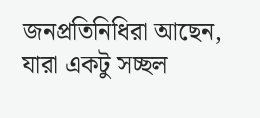জনপ্রতিনিধিরা আছেন, যারা একটু সচ্ছল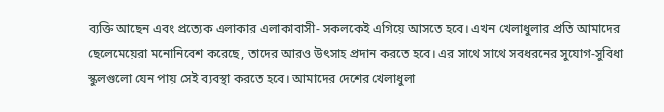ব্যক্তি আছেন এবং প্রত্যেক এলাকার এলাকাবাসী- সকলকেই এগিয়ে আসতে হবে। এখন খেলাধুলার প্রতি আমাদের ছেলেমেয়েরা মনোনিবেশ করেছে, তাদের আরও উৎসাহ প্রদান করতে হবে। এর সাথে সাথে সবধরনের সুযোগ-সুবিধা স্কুলগুলো যেন পায় সেই ব্যবস্থা করতে হবে। আমাদের দেশের খেলাধুলা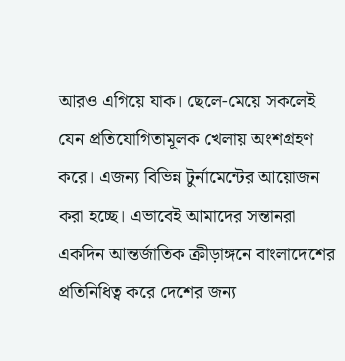আরও এগিয়ে যাক। ছেলে-মেয়ে সকলেই যেন প্রতিযোগিতামূলক খেলায় অংশগ্রহণ করে। এজন্য বিভিন্ন টুর্নামেন্টের আয়োজন করা হচ্ছে। এভাবেই আমাদের সন্তানরা একদিন আন্তর্জাতিক ক্রীড়াঙ্গনে বাংলাদেশের প্রতিনিধিত্ব করে দেশের জন্য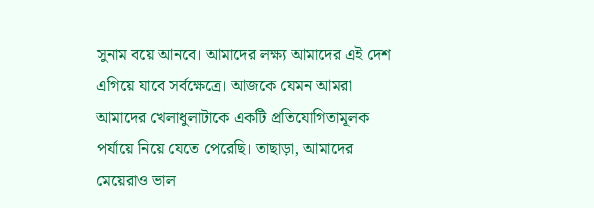সুনাম বয়ে আনবে। আমাদের লক্ষ্য আমাদের এই দেশ এগিয়ে যাবে সর্বক্ষেত্রে। আজকে যেমন আমরা আমাদের খেলাধুলাটাকে একটি প্রতিযোগিতামূলক পর্যায়ে নিয়ে যেতে পেরেছি। তাছাড়া, আমাদের মেয়েরাও ভাল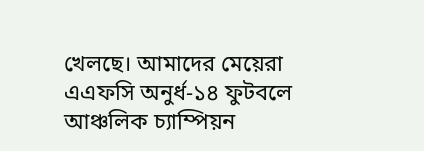খেলছে। আমাদের মেয়েরা এএফসি অনুর্ধ-১৪ ফুটবলে আঞ্চলিক চ্যাম্পিয়ন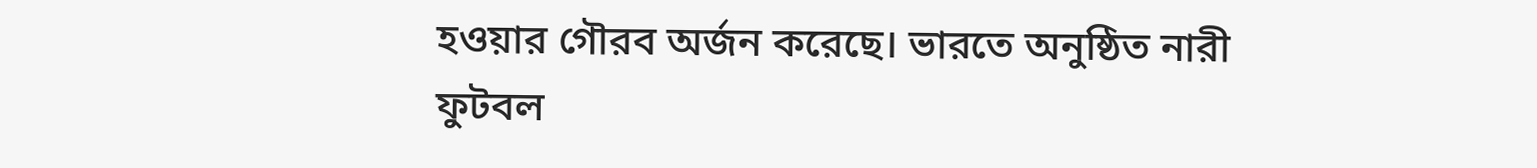হওয়ার গৌরব অর্জন করেছে। ভারতে অনুষ্ঠিত নারী ফুটবল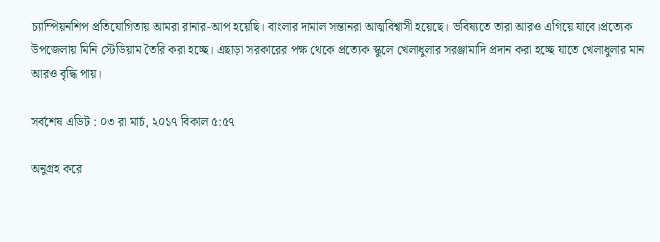চ্যাম্পিয়নশিপ প্রতিযোগিতায় আমরা রানার-আপ হয়েছি। বাংলার দামাল সন্তানরা আত্মবিশ্বাসী হয়েছে। ভবিষ্যতে তারা আরও এগিয়ে যাবে।প্রত্যেক উপজেলায় মিনি স্টেডিয়াম তৈরি করা হচ্ছে। এছাড়া সরকারের পক্ষ থেকে প্রত্যেক স্কুলে খেলাধুলার সরঞ্জামাদি প্রদান করা হচ্ছে যাতে খেলাধুলার মান আরও বৃদ্ধি পায়।

সর্বশেষ এডিট : ০৩ রা মার্চ, ২০১৭ বিকাল ৫:৫৭

অনুগ্রহ করে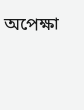অপেক্ষা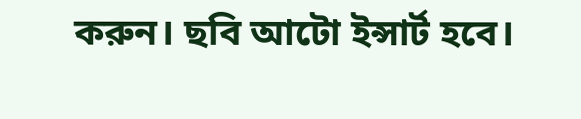করুন। ছবি আটো ইন্সার্ট হবে।